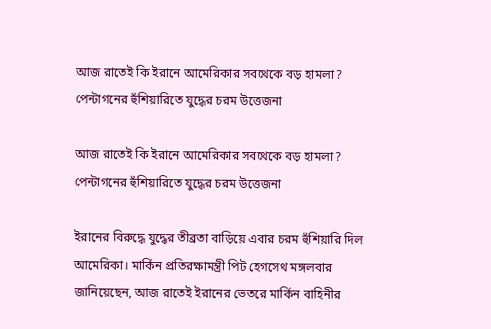আজ রাতেই কি ইরানে আমেরিকার সবথেকে বড় হামলা? পেন্টাগনের হুঁশিয়ারিতে যুদ্ধের চরম উত্তেজনা

আজ রাতেই কি ইরানে আমেরিকার সবথেকে বড় হামলা? পেন্টাগনের হুঁশিয়ারিতে যুদ্ধের চরম উত্তেজনা

ইরানের বিরুদ্ধে যুদ্ধের তীব্রতা বাড়িয়ে এবার চরম হুঁশিয়ারি দিল আমেরিকা। মার্কিন প্রতিরক্ষামন্ত্রী পিট হেগসেথ মঙ্গলবার জানিয়েছেন, আজ রাতেই ইরানের ভেতরে মার্কিন বাহিনীর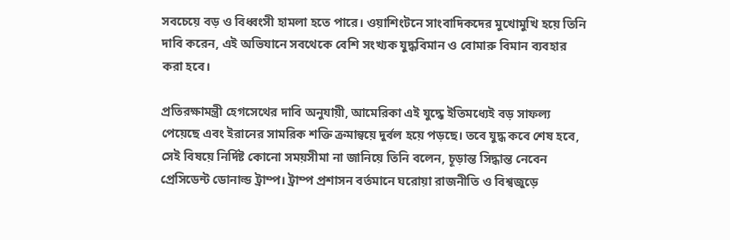সবচেয়ে বড় ও বিধ্বংসী হামলা হতে পারে। ওয়াশিংটনে সাংবাদিকদের মুখোমুখি হয়ে তিনি দাবি করেন, এই অভিযানে সবথেকে বেশি সংখ্যক যুদ্ধবিমান ও বোমারু বিমান ব্যবহার করা হবে।

প্রতিরক্ষামন্ত্রী হেগসেথের দাবি অনুযায়ী, আমেরিকা এই যুদ্ধে ইতিমধ্যেই বড় সাফল্য পেয়েছে এবং ইরানের সামরিক শক্তি ক্রমান্বয়ে দুর্বল হয়ে পড়ছে। তবে যুদ্ধ কবে শেষ হবে, সেই বিষয়ে নির্দিষ্ট কোনো সময়সীমা না জানিয়ে তিনি বলেন, চূড়ান্ত সিদ্ধান্ত নেবেন প্রেসিডেন্ট ডোনাল্ড ট্রাম্প। ট্রাম্প প্রশাসন বর্তমানে ঘরোয়া রাজনীতি ও বিশ্বজুড়ে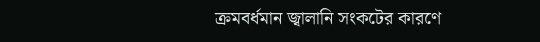ক্রমবর্ধমান জ্বালানি সংকটের কারণে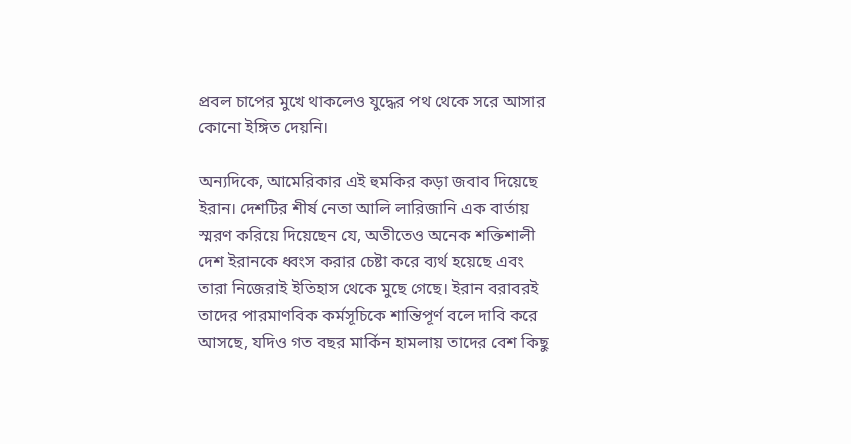প্রবল চাপের মুখে থাকলেও যুদ্ধের পথ থেকে সরে আসার কোনো ইঙ্গিত দেয়নি।

অন্যদিকে, আমেরিকার এই হুমকির কড়া জবাব দিয়েছে ইরান। দেশটির শীর্ষ নেতা আলি লারিজানি এক বার্তায় স্মরণ করিয়ে দিয়েছেন যে, অতীতেও অনেক শক্তিশালী দেশ ইরানকে ধ্বংস করার চেষ্টা করে ব্যর্থ হয়েছে এবং তারা নিজেরাই ইতিহাস থেকে মুছে গেছে। ইরান বরাবরই তাদের পারমাণবিক কর্মসূচিকে শান্তিপূর্ণ বলে দাবি করে আসছে, যদিও গত বছর মার্কিন হামলায় তাদের বেশ কিছু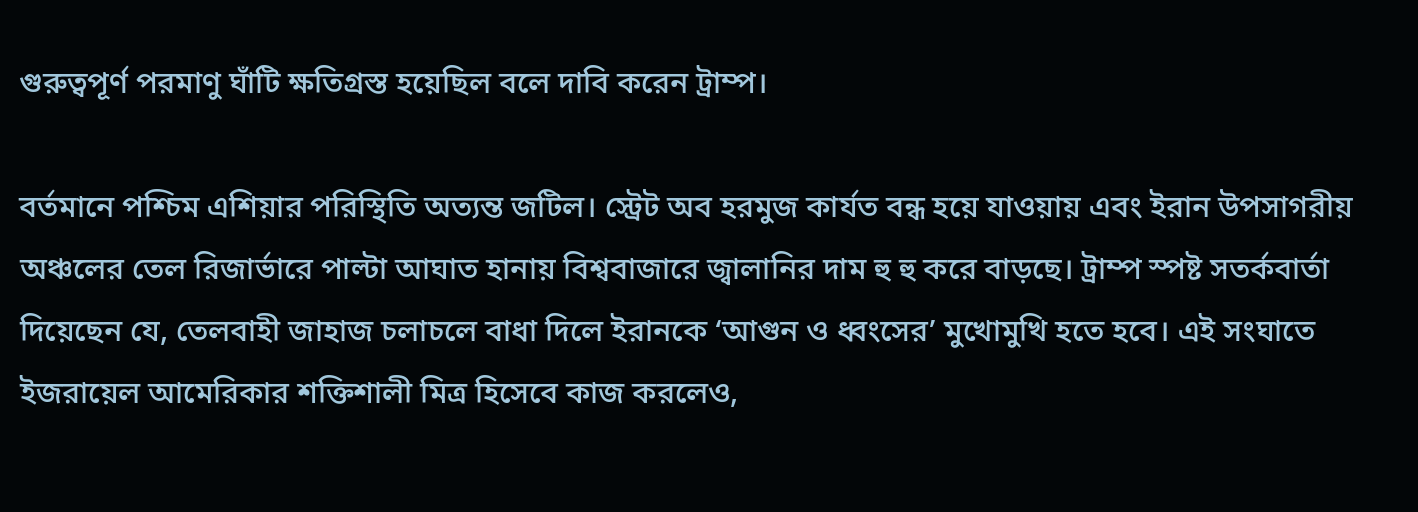গুরুত্বপূর্ণ পরমাণু ঘাঁটি ক্ষতিগ্রস্ত হয়েছিল বলে দাবি করেন ট্রাম্প।

বর্তমানে পশ্চিম এশিয়ার পরিস্থিতি অত্যন্ত জটিল। স্ট্রেট অব হরমুজ কার্যত বন্ধ হয়ে যাওয়ায় এবং ইরান উপসাগরীয় অঞ্চলের তেল রিজার্ভারে পাল্টা আঘাত হানায় বিশ্ববাজারে জ্বালানির দাম হু হু করে বাড়ছে। ট্রাম্প স্পষ্ট সতর্কবার্তা দিয়েছেন যে, তেলবাহী জাহাজ চলাচলে বাধা দিলে ইরানকে ‘আগুন ও ধ্বংসের’ মুখোমুখি হতে হবে। এই সংঘাতে ইজরায়েল আমেরিকার শক্তিশালী মিত্র হিসেবে কাজ করলেও,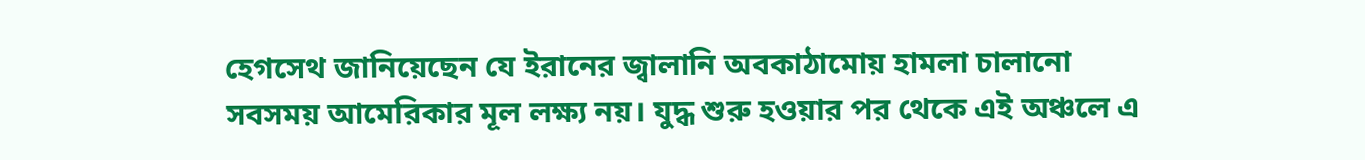হেগসেথ জানিয়েছেন যে ইরানের জ্বালানি অবকাঠামোয় হামলা চালানো সবসময় আমেরিকার মূল লক্ষ্য নয়। যুদ্ধ শুরু হওয়ার পর থেকে এই অঞ্চলে এ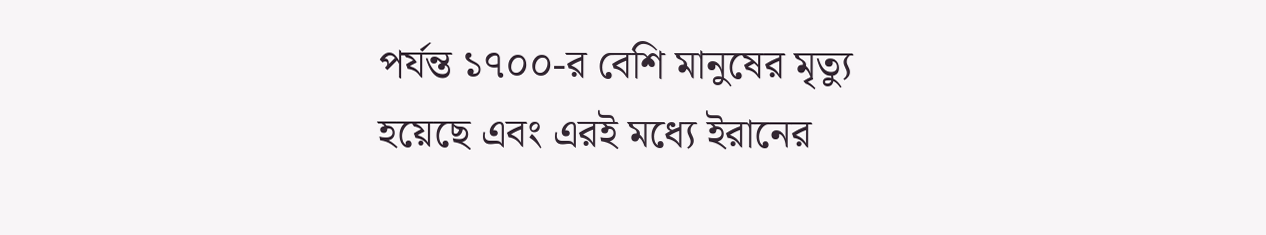পর্যন্ত ১৭০০-র বেশি মানুষের মৃত্যু হয়েছে এবং এরই মধ্যে ইরানের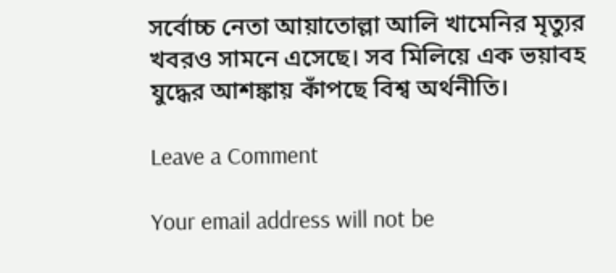সর্বোচ্চ নেতা আয়াতোল্লা আলি খামেনির মৃত্যুর খবরও সামনে এসেছে। সব মিলিয়ে এক ভয়াবহ যুদ্ধের আশঙ্কায় কাঁপছে বিশ্ব অর্থনীতি।

Leave a Comment

Your email address will not be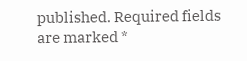published. Required fields are marked *